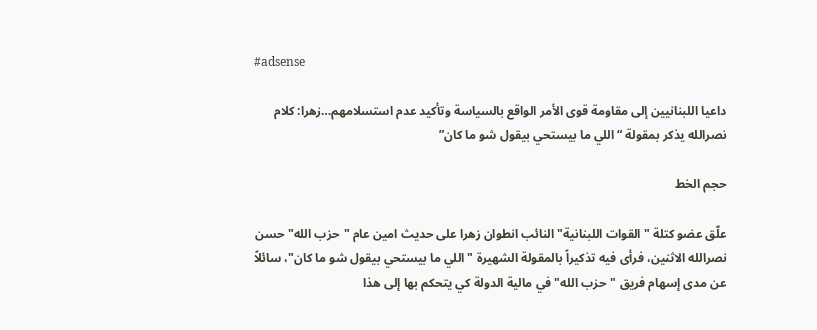#adsense

داعيا اللبنانيين إلى مقاومة قوى الأمر الواقع بالسياسة وتأكيد عدم استسلامهم…زهرا: كلام نصرالله يذكر بمقولة “اللي ما بيستحي بيقول شو ما كان”

حجم الخط

علّق عضو كتلة "القوات اللبنانية" النائب انطوان زهرا على حديث امين عام "حزب الله" حسن نصرالله الاثنين، فرأى فيه تذكيراً بالمقولة الشهيرة "اللي ما بيستحي بيقول شو ما كان"، سائلاً عن مدى إسهام فريق "حزب الله" في مالية الدولة كي يتحكم بها إلى هذا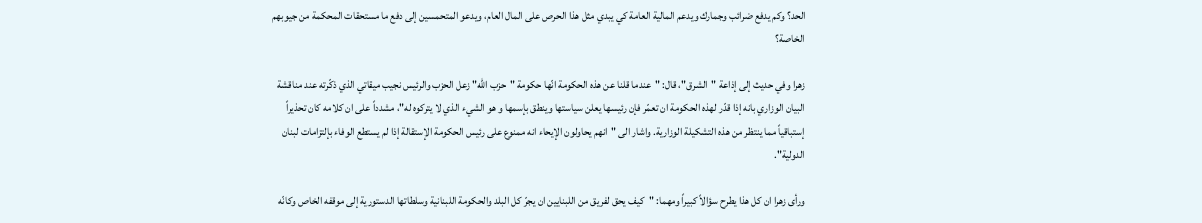الحد؟ وكم يدفع ضرائب وجمارك ويدعم المالية العامة كي يبدي مثل هذا الحرص على المال العام، ويدعو المتحمسين إلى دفع ما مستحقات المحكمة من جيوبهم الخاصة؟

زهرا وفي حديث إلى إذاعة "الشرق"، قال: "عندما قلنا عن هذه الحكومة انّها حكومة "حزب الله" زعل الحزب والرئيس نجيب ميقاتي الذي ذكّرته عند مناقشة البيان الوزاري بانه إذا قدّر لهذه الحكومة ان تعمّر فإن رئيسها يعلن سياستها وينطق بإسمها و هو الشيء الذي لا يتركوه له"، مشدداً على ان كلامه كان تحذيراً إستباقياً مما ينتظر من هذه التشكيلة الوزارية. واشار الى "انهم يحاولون الإيحاء انه ممنوع على رئيس الحكومة الإستقالة إذا لم يستطع الوفاء بإلتزامات لبنان الدولية".

ورأى زهرا ان كل هذا يطرح سؤالاً كبيراً ومهما: "كيف يحق لفريق من اللبنايين ان يجرّ كل البلد والحكومة اللبنانية وسلطاتها الدستورية إلى موقفه الخاص وكانّه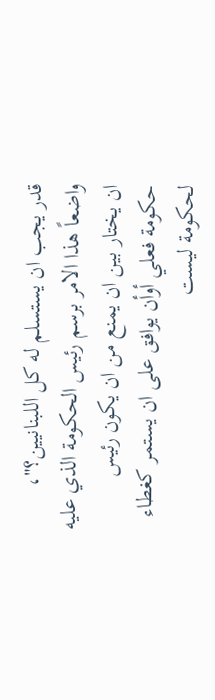قدر يجب ان يستسلم له كل اللبنانيين؟"، واضعاً هذا الامر برسم رئيس الحكومة الذي عليه ان يختار بين ان يمنع من ان يكون رئيس حكومة فعلي أوأن يوافق على ان يستمر كغطاء لحكومة ليست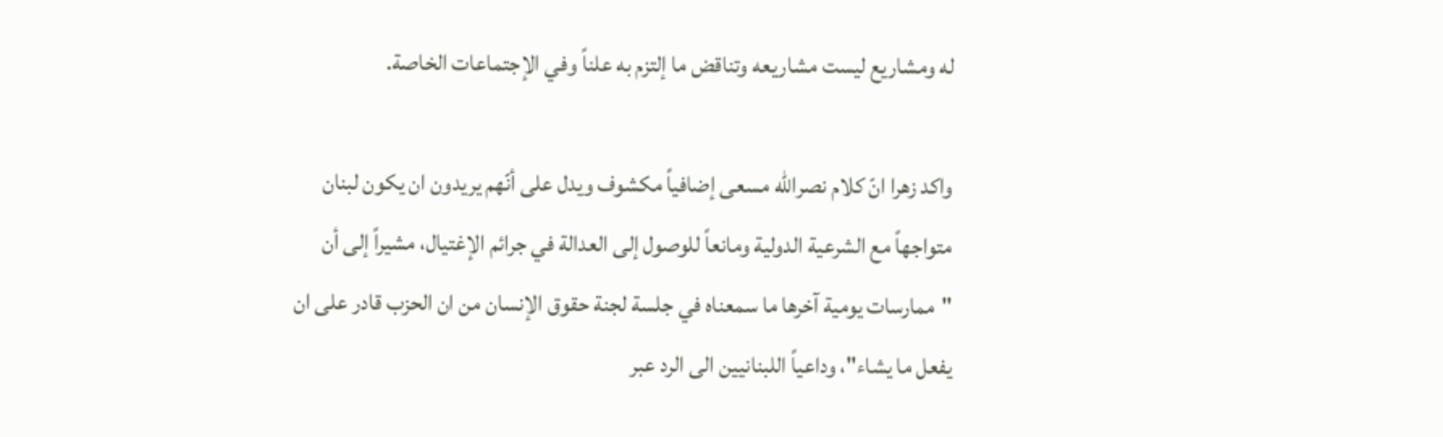له ومشاريع ليست مشاريعه وتناقض ما إلتزم به علناً وفي الإجتماعات الخاصة.

واكد زهرا انّ كلام نصرالله مسعى إضافياً مكشوف ويدل على أنّهم يريدون ان يكون لبنان متواجهاً مع الشرعية الدولية ومانعاً للوصول إلى العدالة في جرائم الإغتيال، مشيراً إلى أن "ممارسات يومية آخرها ما سمعناه في جلسة لجنة حقوق الإنسان من ان الحزب قادر على ان يفعل ما يشاء"، وداعياً اللبنانيين الى الرد عبر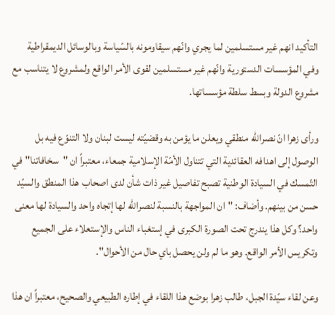التأكيد انهم غير مستسلمين لما يجري وانّهم سيقاومونه بالسّياسة وبالوسائل الديمقراطية وفي المؤسسات الدستورية وانّهم غير مستسلمين لقوى الأمر الواقع ولمشروع لا يتناسب مع مشروع الدولة وبسط سلطة مؤسساتها.

ورأى زهرا انّ نصرالله منطقي ويعلن ما يؤمن به وقضيّته ليست لبنان ولا التنوّع فيه بل الوصول إلى اهدافه العقائدية التي تتناول الأمّة الإسلامية جمعاء، معتبراً ان "سخافاتنا" في التّمسك في السيادة الوطنية تصبح تفاصيل غير ذات شأن لدى اصحاب هذا المنطق والسيّد حسن من بينهم. وأضاف: "ان المواجهة بالنسبة لنصرالله لها إتجاه واحد والسيادة لها معنى واحد؟ وكل هذا يندرج تحت الصورة الكبرى في إستغباء الناس والإستعلاء على الجميع وتكريس الأمر الواقع. وهو ما لم ولن يحصل باي حال من الأحوال".

وعن لقاء سيّدة الجبل، طالب زهرا بوضع هذا اللقاء في إطاره الطبيعي والصحيح، معتبراً ان هذا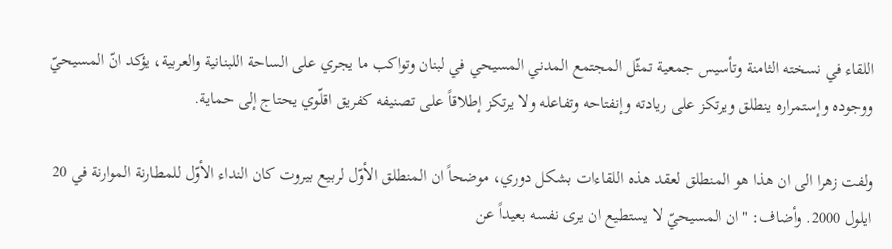اللقاء في نسخته الثامنة وتأسيس جمعية تمثّل المجتمع المدني المسيحي في لبنان وتواكب ما يجري على الساحة اللبنانية والعربية، يؤكد انّ المسيحيّ ووجوده وإستمراره ينطلق ويرتكز على ريادته وإنفتاحه وتفاعله ولا يرتكز إطلاقاً على تصنيفه كفريق اقلّوي يحتاج إلى حماية.

ولفت زهرا الى ان هذا هو المنطلق لعقد هذه اللقاءات بشكل دوري، موضحاً ان المنطلق الأوّل لربيع بيروت كان النداء الأوّل للمطارنة الموارنة في 20 ايلول 2000. وأضاف: "ان المسيحيّ لا يستطيع ان يرى نفسه بعيداً عن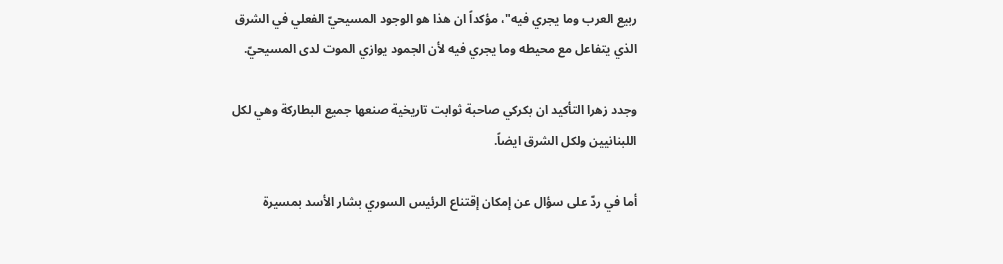ربيع العرب وما يجري فيه"، مؤكداً ان هذا هو الوجود المسيحيّ الفعلي في الشرق الذي يتفاعل مع محيطه وما يجري فيه لأن الجمود يوازي الموت لدى المسيحيّ.

وجدد زهرا التأكيد ان بكركي صاحبة ثوابت تاريخية صنعها جميع البطاركة وهي لكل اللبنانيين ولكل الشرق ايضاً.

أما في ردّ على سؤال عن إمكان إقتناع الرئيس السوري بشار الأسد بمسيرة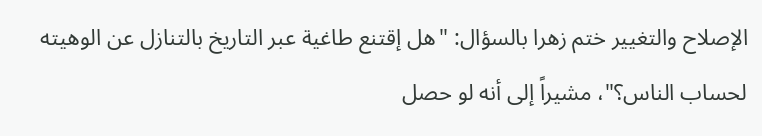الإصلاح والتغيير ختم زهرا بالسؤال: "هل إقتنع طاغية عبر التاريخ بالتنازل عن الوهيته لحساب الناس؟"، مشيراً إلى أنه لو حصل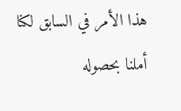هذا الأمر في السابق لكنا أملنا بحصوله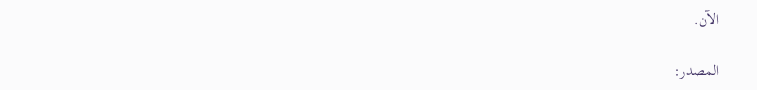الآن.

المصدر: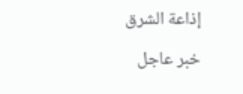إذاعة الشرق

خبر عاجل